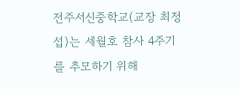전주서신중학교(교장 최정섭)는 세월호 참사 4주기를 추모하기 위해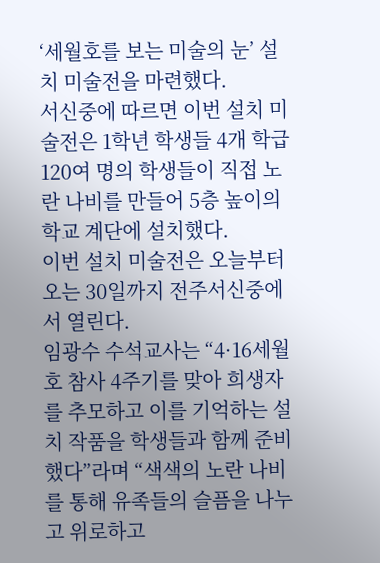‘세월호를 보는 미술의 눈’ 설치 미술전을 마련했다.
서신중에 따르면 이번 설치 미술전은 1학년 학생들 4개 학급 120여 명의 학생들이 직접 노란 나비를 만들어 5층 높이의 학교 계단에 설치했다.
이번 설치 미술전은 오늘부터 오는 30일까지 전주서신중에서 열린다.
임광수 수석교사는 “4·16세월호 참사 4주기를 맞아 희생자를 추모하고 이를 기억하는 설치 작품을 학생들과 함께 준비했다”라며 “색색의 노란 나비를 통해 유족들의 슬픔을 나누고 위로하고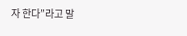자 한다”라고 말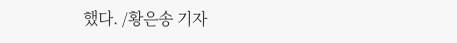했다. /황은송 기자